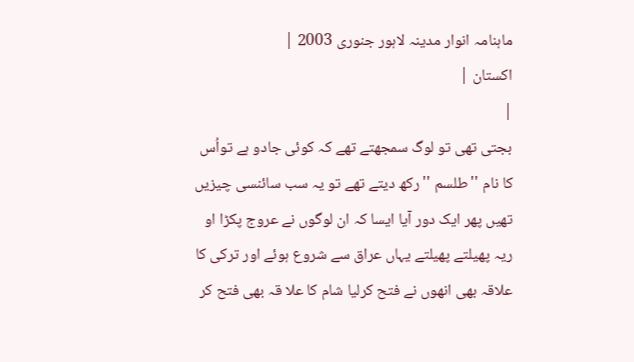ماہنامہ انوار مدینہ لاہور جنوری 2003 |
اكستان |
|
بجتی تھی تو لوگ سمجھتے تھے کہ کوئی جادو ہے تواُس کا نام ''طلسم '' رکھ دیتے تھے تو یہ سب سائنسی چیزیں تھیں پھر ایک دور آیا ایسا کہ ان لوگوں نے عروج پکڑا او ریہ پھیلتے پھیلتے یہاں عراق سے شروع ہوئے اور ترکی کا علاقہ بھی انھوں نے فتح کرلیا شام کا علا قہ بھی فتح کر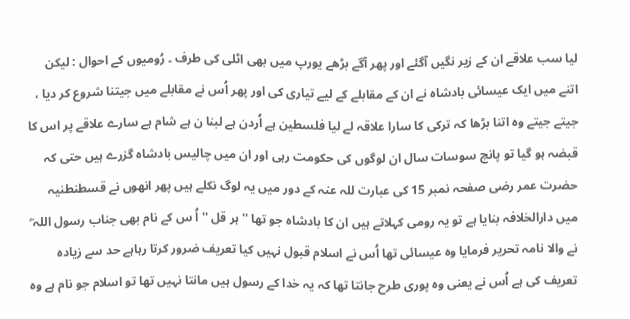لیا سب علاقے ان کے زیر نگیں آگئے اور پھر آگے بڑھے یورپ میں بھی اٹلی کی طرف ۔ رُومیوں کے احوال : لیکن اتنے میں ایک عیسائی بادشاہ نے ان کے مقابلے کے لیے تیاری کی اور پھر اُس نے مقابلے میں جیتنا شروع کر دیا ، جیتے جیتے وہ اتنا بڑھا کہ ترکی کا سارا علاقہ لے لیا فلسطین ہے اُردن ہے لبنا ن ہے شام ہے سارے علاقے پر اس کا قبضہ ہو گیا تو پانچ سوسات سال ان لوگوں کی حکومت رہی اور ان میں چالیس بادشاہ گزرے ہیں حتی کہ حضرت عمر رضی صفحہ نمبر 15 کی عبارت للہ عنہ کے دور میں یہ لوگ نکلے ہیں پھر انھوں نے قسطنطنیہ میں دارالخلافہ بنایا ہے تو یہ رومی کہلاتے ہیں ان کا بادشاہ جو تھا ''ہر قل '' اُ س کے نام بھی جناب رسول اللہ ۖ نے والا نامہ تحریر فرمایا وہ عیسائی تھا اُس نے اسلام قبول نہیں کیا تعریف ضرور کرتا رہاہے حد سے زیادہ تعریف کی ہے اُس نے یعنی وہ پوری طرح جانتا تھا کہ یہ خدا کے رسول ہیں مانتا نہیں تھا تو اسلام جو نام ہے وہ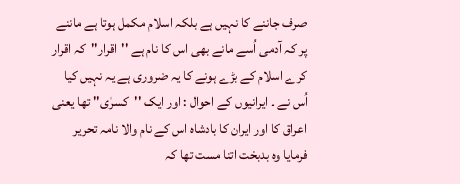صرف جاننے کا نہیں ہے بلکہ اسلام مکمل ہوتا ہے ماننے پر کہ آدمی اُسے مانے بھی اس کا نام ہے ''اقرار''کہ اقرار کرے اسلام کے بڑے ہونے کا یہ ضروری ہے یہ نہیں کیا اُس نے ۔ ایرانیوں کے احوال : اور ایک ''کسرٰی'' تھا یعنی اعراق کا اور ایران کا بادشاہ اس کے نام والا نامہ تحریر فرمایا وہ بدبخت اتنا مست تھا کہ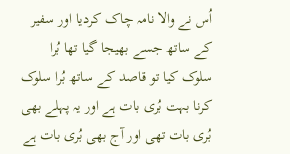اُس نے والا نامہ چاک کردیا اور سفیر کے ساتھ جسے بھیجا گیا تھا بُرا سلوک کیا تو قاصد کے ساتھ بُرا سلوک کرنا بہت بُری بات ہے اور یہ پہلے بھی بُری بات تھی اور آج بھی بُری بات ہے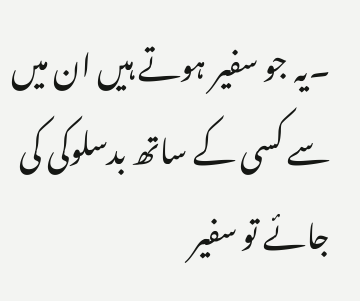۔یہ جو سفیر ہوتے ہیں ان میں سے کسی کے ساتھ بدسلوکی کی جائے تو سفیر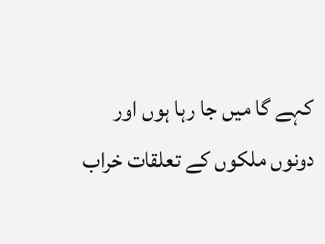کہے گا میں جا رہا ہوں اور دونوں ملکوں کے تعلقات خراب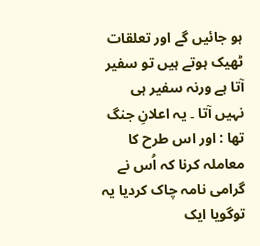ہو جائیں گے اور تعلقات ٹھیک ہوتے ہیں تو سفیر آتا ہے ورنہ سفیر ہی نہیں آتا ۔ یہ اعلانِ جنگ تھا : اور اس طرح کا معاملہ کرنا کہ اُس نے گرامی نامہ چاک کردیا یہ توگویا ایک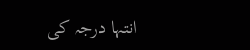انتہا درجہ کی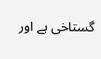گستاخی ہے اور